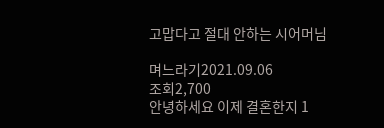고맙다고 절대 안하는 시어머님

며느라기2021.09.06
조회2,700
안녕하세요 이제 결혼한지 1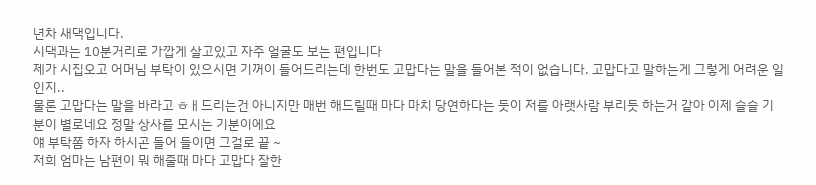년차 새댁입니다.
시댁과는 10분거리로 가깝게 살고있고 자주 얼굴도 보는 편입니다
제가 시집오고 어머님 부탁이 있으시면 기꺼이 들어드리는데 한번도 고맙다는 말을 들어본 적이 없습니다. 고맙다고 말하는게 그렇게 어려운 일인지..
물론 고맙다는 말을 바라고 ㅎㅐ드리는건 아니지만 매번 해드릴때 마다 마치 당연하다는 듯이 저를 아랫사람 부리듯 하는거 같아 이제 슬슬 기분이 별로네요 정말 상사를 모시는 기분이에요
얘 부탁쫌 하자 하시곤 들어 들이면 그걸로 끝 ~
저희 엄마는 남편이 뭐 해줄때 마다 고맙다 잘한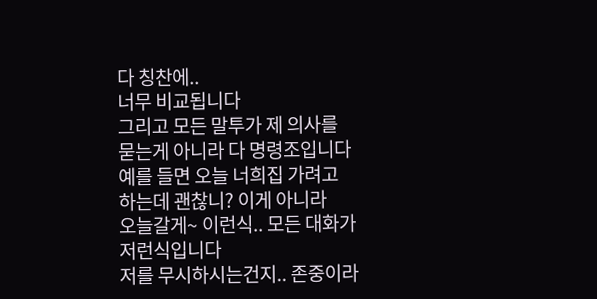다 칭찬에..
너무 비교됩니다
그리고 모든 말투가 제 의사를 묻는게 아니라 다 명령조입니다
예를 들면 오늘 너희집 가려고 하는데 괜찮니? 이게 아니라
오늘갈게~ 이런식.. 모든 대화가 저런식입니다
저를 무시하시는건지.. 존중이라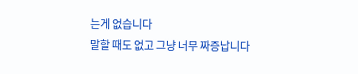는게 없습니다
말할 때도 없고 그냥 너무 짜증납니다